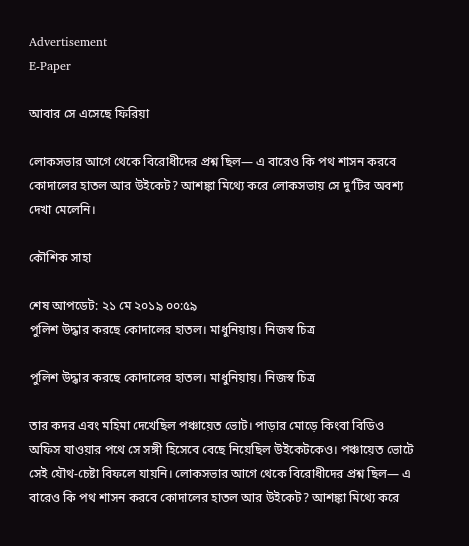Advertisement
E-Paper

আবার সে এসেছে ফিরিয়া

লোকসভার আগে থেকে বিরোধীদের প্রশ্ন ছিল— এ বারেও কি পথ শাসন করবে কোদালের হাতল আর উইকেট? আশঙ্কা মিথ্যে করে লোকসভায় সে দু’টির অবশ্য দেখা মেলেনি।

কৌশিক সাহা

শেষ আপডেট: ২১ মে ২০১৯ ০০:৫৯
পুলিশ উদ্ধার করছে কোদালের হাতল। মাধুনিয়ায়। নিজস্ব চিত্র

পুলিশ উদ্ধার করছে কোদালের হাতল। মাধুনিয়ায়। নিজস্ব চিত্র

তার কদর এবং মহিমা দেখেছিল পঞ্চায়েত ভোট। পাড়ার মোড়ে কিংবা বিডিও অফিস যাওয়ার পথে সে সঙ্গী হিসেবে বেছে নিয়েছিল উইকেটকেও। পঞ্চায়েত ভোটে সেই যৌথ-চেষ্টা বিফলে যায়নি। লোকসভার আগে থেকে বিরোধীদের প্রশ্ন ছিল— এ বারেও কি পথ শাসন করবে কোদালের হাতল আর উইকেট? আশঙ্কা মিথ্যে করে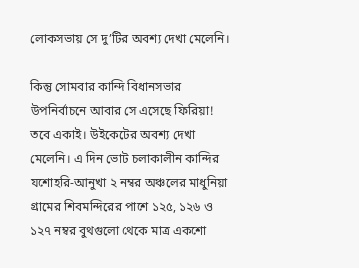লোকসভায় সে দু’টির অবশ্য দেখা মেলেনি।

কিন্তু সোমবার কান্দি বিধানসভার উপনির্বাচনে আবার সে এসেছে ফিরিয়া! তবে একাই। উইকেটের অবশ্য দেখা মেলেনি। এ দিন ভোট চলাকালীন কান্দির যশোহরি-আনুখা ২ নম্বর অঞ্চলের মাধুনিয়া গ্রামের শিবমন্দিরের পাশে ১২৫, ১২৬ ও ১২৭ নম্বর বুথগুলো থেকে মাত্র একশো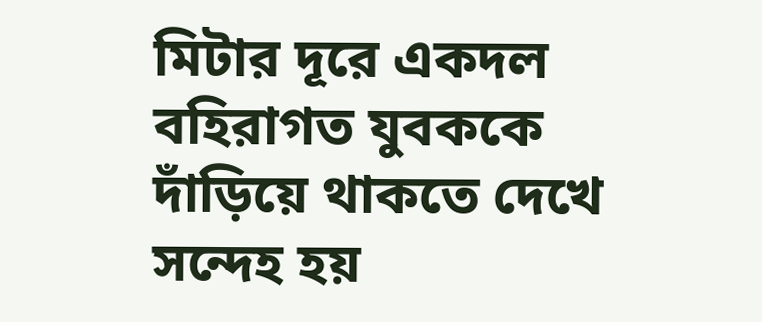মিটার দূরে একদল বহিরাগত যুবককে দাঁড়িয়ে থাকতে দেখে সন্দেহ হয়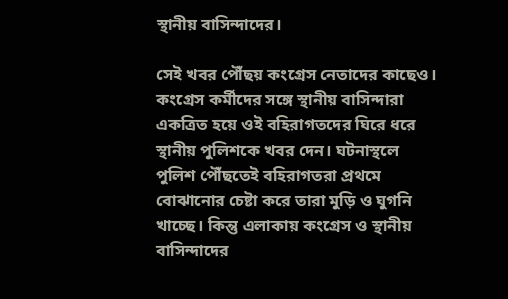স্থানীয় বাসিন্দাদের।

সেই খবর পৌঁছয় কংগ্রেস নেতাদের কাছেও। কংগ্রেস কর্মীদের সঙ্গে স্থানীয় বাসিন্দারা একত্রিত হয়ে ওই বহিরাগতদের ঘিরে ধরে স্থানীয় পুলিশকে খবর দেন। ঘটনাস্থলে পুলিশ পৌঁছতেই বহিরাগতরা প্রথমে বোঝানোর চেষ্টা করে তারা মুড়ি ও ঘুগনি খাচ্ছে। কিন্তু এলাকায় কংগ্রেস ও স্থানীয় বাসিন্দাদের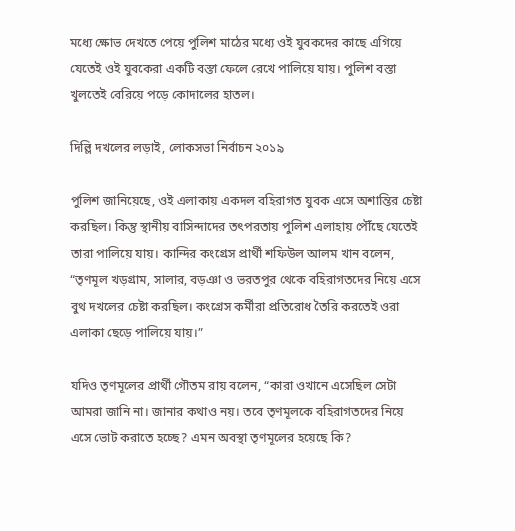মধ্যে ক্ষোভ দেখতে পেয়ে পুলিশ মাঠের মধ্যে ওই যুবকদের কাছে এগিয়ে যেতেই ওই যুবকেরা একটি বস্তা ফেলে রেখে পালিয়ে যায়। পুলিশ বস্তা খুলতেই বেরিয়ে পড়ে কোদালের হাতল।

দিল্লি দখলের লড়াই, লোকসভা নির্বাচন ২০১৯

পুলিশ জানিয়েছে, ওই এলাকায় একদল বহিরাগত যুবক এসে অশান্তির চেষ্টা করছিল। কিন্তু স্থানীয় বাসিন্দাদের তৎপরতায় পুলিশ এলাহায় পৌঁছে যেতেই তারা পালিয়ে যায়। কান্দির কংগ্রেস প্রার্থী শফিউল আলম খান বলেন, “তৃণমূল খড়গ্রাম, সালার, বড়ঞা ও ভরতপুর থেকে বহিরাগতদের নিয়ে এসে বুথ দখলের চেষ্টা করছিল। কংগ্রেস কর্মীরা প্রতিরোধ তৈরি করতেই ওরা এলাকা ছেড়ে পালিয়ে যায়।”

যদিও তৃণমূলের প্রার্থী গৌতম রায় বলেন, “কারা ওখানে এসেছিল সেটা আমরা জানি না। জানার কথাও নয়। তবে তৃণমূলকে বহিরাগতদের নিয়ে এসে ভোট করাতে হচ্ছে? এমন অবস্থা তৃণমূলের হয়েছে কি?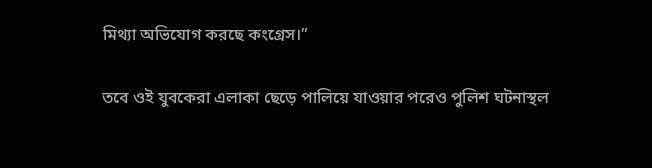মিথ্যা অভিযোগ করছে কংগ্রেস।”

তবে ওই যুবকেরা এলাকা ছেড়ে পালিয়ে যাওয়ার পরেও পুলিশ ঘটনাস্থল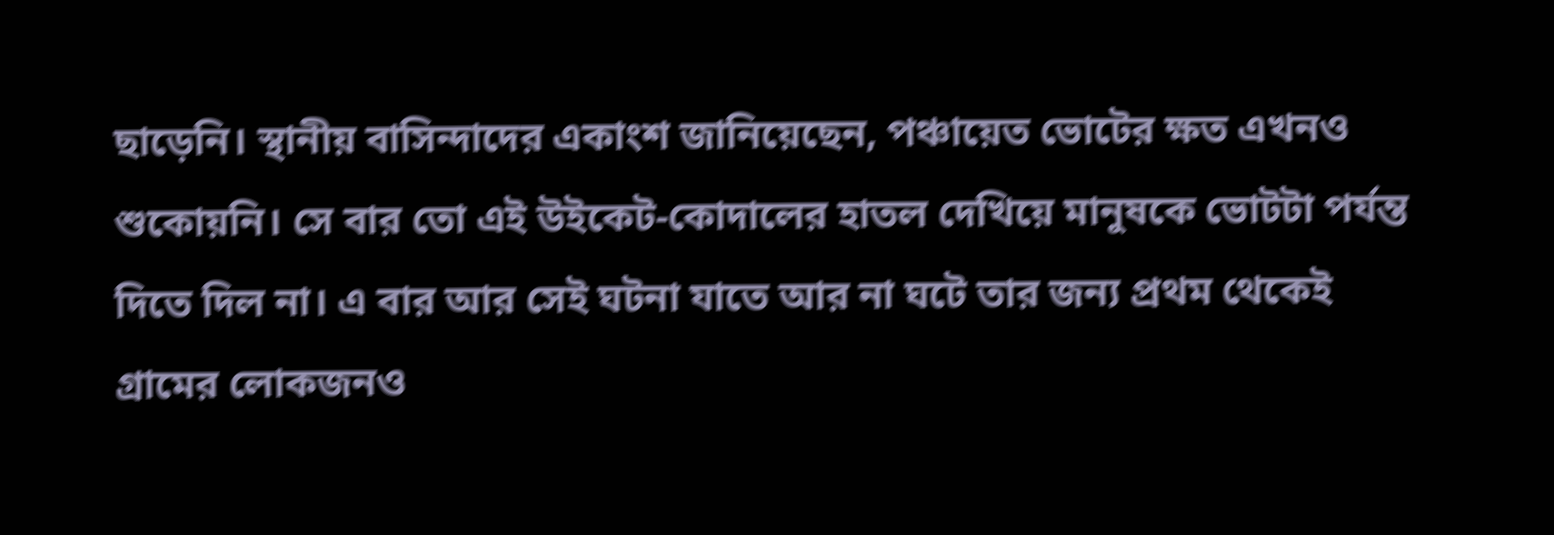ছাড়েনি। স্থানীয় বাসিন্দাদের একাংশ জানিয়েছেন, পঞ্চায়েত ভোটের ক্ষত এখনও শুকোয়নি। সে বার তো এই উইকেট-কোদালের হাতল দেখিয়ে মানুষকে ভোটটা পর্যন্ত দিতে দিল না। এ বার আর সেই ঘটনা যাতে আর না ঘটে তার জন্য প্রথম থেকেই গ্রামের লোকজনও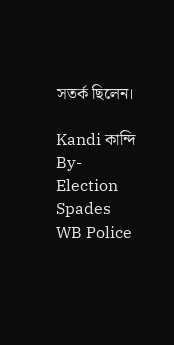সতর্ক ছিলেন।

Kandi কান্দি By-Election Spades WB Police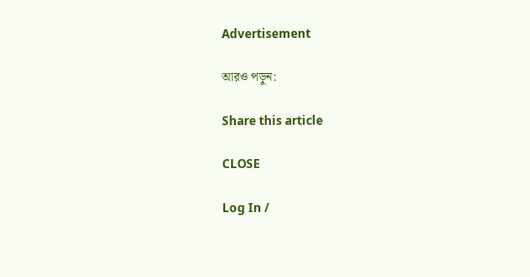Advertisement

আরও পড়ুন:

Share this article

CLOSE

Log In /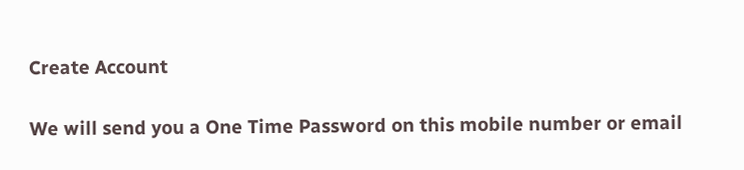Create Account

We will send you a One Time Password on this mobile number or email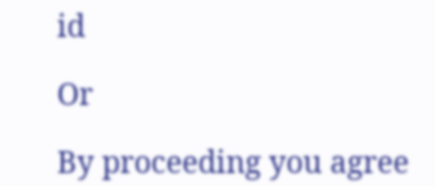id

Or

By proceeding you agree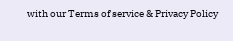with our Terms of service & Privacy Policy